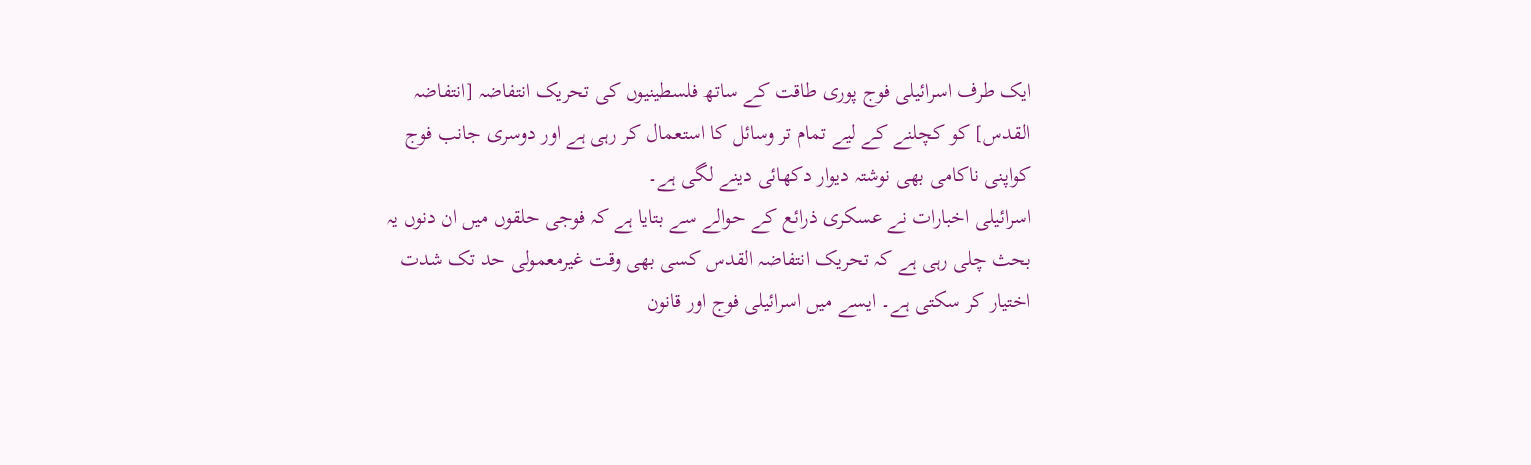ایک طرف اسرائیلی فوج پوری طاقت کے ساتھ فلسطینیوں کی تحریک انتفاضہ [انتفاضہ القدس] کو کچلنے کے لیے تمام تر وسائل کا استعمال کر رہی ہے اور دوسری جانب فوج کواپنی ناکامی بھی نوشتہ دیوار دکھائی دینے لگی ہے۔
اسرائیلی اخبارات نے عسکری ذرائع کے حوالے سے بتایا ہے کہ فوجی حلقوں میں ان دنوں یہ بحث چلی رہی ہے کہ تحریک انتفاضہ القدس کسی بھی وقت غیرمعمولی حد تک شدت اختیار کر سکتی ہے۔ ایسے میں اسرائیلی فوج اور قانون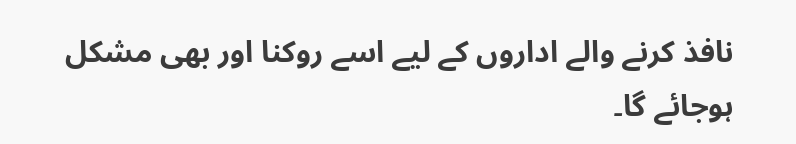نافذ کرنے والے اداروں کے لیے اسے روکنا اور بھی مشکل ہوجائے گا۔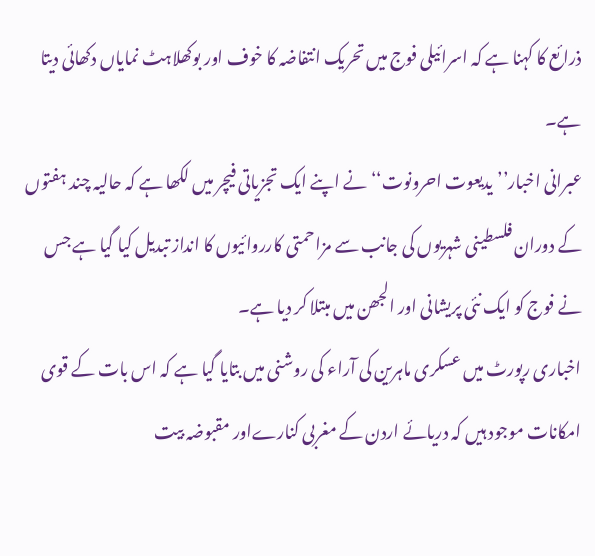ذرائع کا کہنا ہے کہ اسرائیلی فوج میں تحریک انتفاضہ کا خوف اور بوکھلاہٹ نمایاں دکھائی دیتا ہے۔
عبرانی اخبار’’یدیعوت احرونوت‘‘ نے اپنے ایک تجزیاتی فیچر میں لکھا ہے کہ حالیہ چند ہفتوں کے دوران فلسطینی شہریوں کی جانب سے مزاحمتی کارروائیوں کا انداز تبدیل کیا گیا ہے جس نے فوج کو ایک نئی پریشانی اور الجھن میں مبتلا کر دیا ہے۔
اخباری رپورٹ میں عسکری ماہرین کی آراء کی روشنی میں بتایا گیا ہے کہ اس بات کے قوی امکانات موجود ہیں کہ دریائے اردن کے مغربی کنارےاور مقبوضہ بیت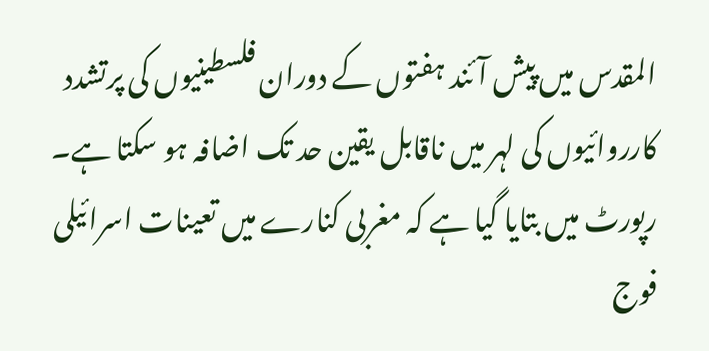المقدس میں پیش آئند ہفتوں کے دوران فلسطینیوں کی پرتشدد کارروائیوں کی لہر میں ناقابل یقین حد تک اضافہ ہو سکتا ہے۔
رپورٹ میں بتایا گیا ہے کہ مغربی کنارے میں تعینات اسرائیلی فوج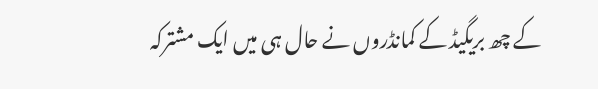کے چھ بریگیڈ کے کمانڈروں نے حال ہی میں ایک مشترکہ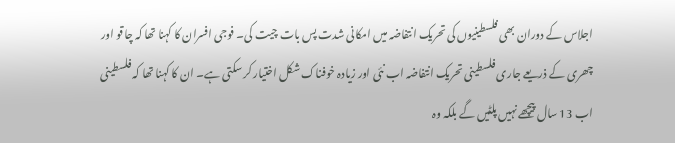اجلاس کے دوران بھی فلسطینیوں کی تحریک انتفاضہ میں امکانی شدت پس بات چیت کی۔ فوجی افسران کا کہنا تھا کہ چاقو اور چھری کے ذریعے جاری فلسطینی تحریک انتفاضہ اب نئی اور زیادہ خوفناک شکل اختیار کر سکتی ہے۔ ان کا کہنا تھا کہ فلسطینی اب 13 سال پیچھے نہیں پلٹیں گے بلکہ وہ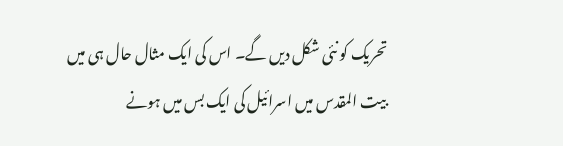تحریک کو نئی شکل دیں گے۔ اس کی ایک مثال حال ہی میں بیت المقدس میں اسرائیل کی ایک بس میں ہونے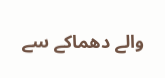والے دھماکے سے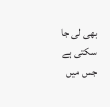بھی لی جا سکتی ہے جس میں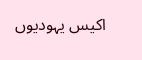اکیس یہودیوں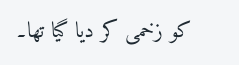کو زخمی کر دیا گیا تھا۔